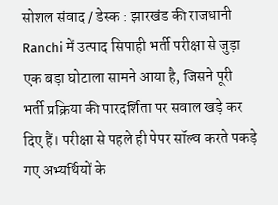सोशल संवाद / डेस्क : झारखंड की राजधानी Ranchi में उत्पाद सिपाही भर्ती परीक्षा से जुड़ा एक बड़ा घोटाला सामने आया है, जिसने पूरी भर्ती प्रक्रिया की पारदर्शिता पर सवाल खड़े कर दिए हैं। परीक्षा से पहले ही पेपर सॉल्व करते पकड़े गए अभ्यर्थियों के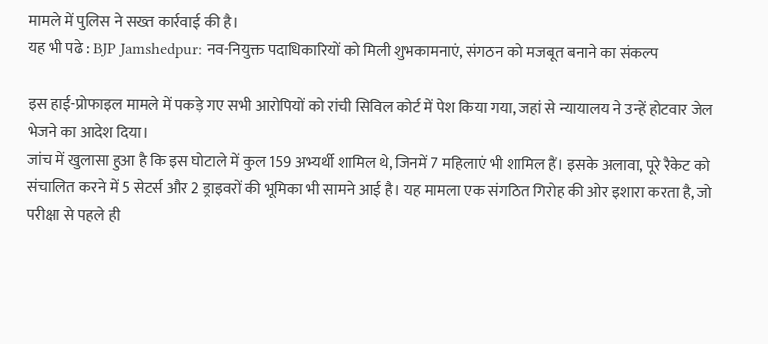मामले में पुलिस ने सख्त कार्रवाई की है।
यह भी पढे : BJP Jamshedpur: नव-नियुक्त पदाधिकारियों को मिली शुभकामनाएं, संगठन को मजबूत बनाने का संकल्प

इस हाई-प्रोफाइल मामले में पकड़े गए सभी आरोपियों को रांची सिविल कोर्ट में पेश किया गया, जहां से न्यायालय ने उन्हें होटवार जेल भेजने का आदेश दिया।
जांच में खुलासा हुआ है कि इस घोटाले में कुल 159 अभ्यर्थी शामिल थे, जिनमें 7 महिलाएं भी शामिल हैं। इसके अलावा, पूरे रैकेट को संचालित करने में 5 सेटर्स और 2 ड्राइवरों की भूमिका भी सामने आई है। यह मामला एक संगठित गिरोह की ओर इशारा करता है, जो परीक्षा से पहले ही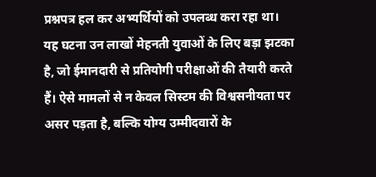प्रश्नपत्र हल कर अभ्यर्थियों को उपलब्ध करा रहा था।
यह घटना उन लाखों मेहनती युवाओं के लिए बड़ा झटका है, जो ईमानदारी से प्रतियोगी परीक्षाओं की तैयारी करते हैं। ऐसे मामलों से न केवल सिस्टम की विश्वसनीयता पर असर पड़ता है, बल्कि योग्य उम्मीदवारों के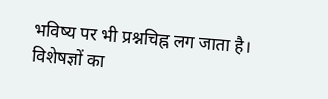भविष्य पर भी प्रश्नचिह्न लग जाता है।
विशेषज्ञों का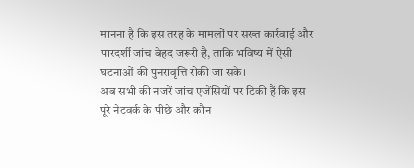मानना है कि इस तरह के मामलों पर सख्त कार्रवाई और पारदर्शी जांच बेहद जरूरी है, ताकि भविष्य में ऐसी घटनाओं की पुनरावृत्ति रोकी जा सके।
अब सभी की नजरें जांच एजेंसियों पर टिकी हैं कि इस पूरे नेटवर्क के पीछे और कौन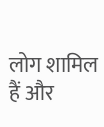लोग शामिल हैं और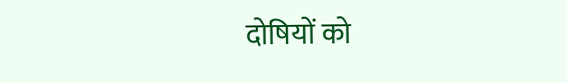दोषियों को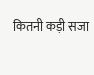कितनी कड़ी सजा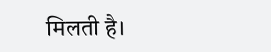मिलती है।